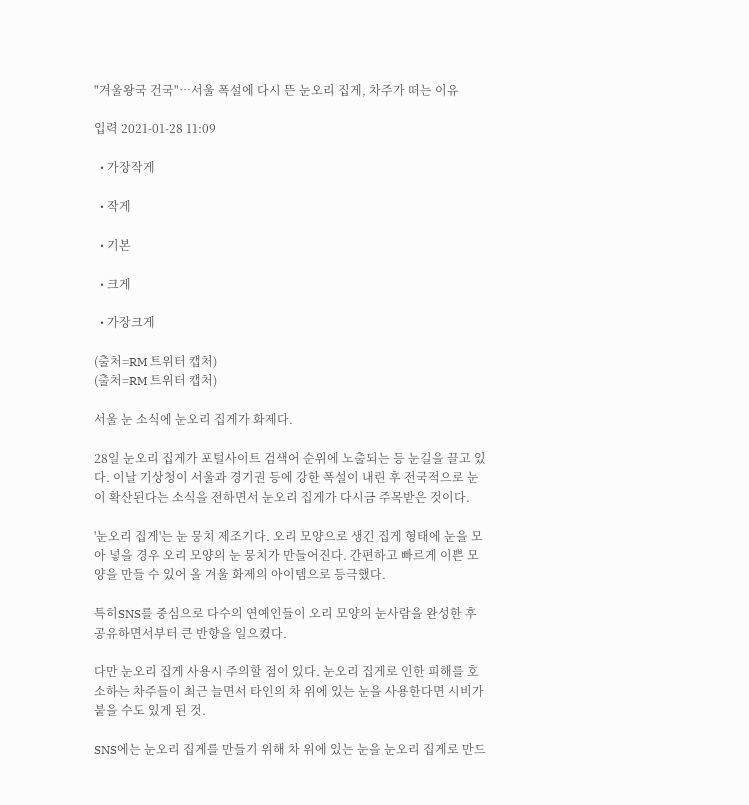"겨울왕국 건국"…서울 폭설에 다시 뜬 눈오리 집게, 차주가 떠는 이유

입력 2021-01-28 11:09

  • 가장작게

  • 작게

  • 기본

  • 크게

  • 가장크게

(출처=RM 트위터 캡처)
(출처=RM 트위터 캡처)

서울 눈 소식에 눈오리 집게가 화제다.

28일 눈오리 집게가 포털사이트 검색어 순위에 노출되는 등 눈길을 끌고 있다. 이날 기상청이 서울과 경기권 등에 강한 폭설이 내린 후 전국적으로 눈이 확산된다는 소식을 전하면서 눈오리 집게가 다시금 주목받은 것이다.

'눈오리 집게'는 눈 뭉치 제조기다. 오리 모양으로 생긴 집게 형태에 눈을 모아 넣을 경우 오리 모양의 눈 뭉치가 만들어진다. 간편하고 빠르게 이쁜 모양을 만들 수 있어 올 겨울 화제의 아이템으로 등극했다.

특히SNS를 중심으로 다수의 연예인들이 오리 모양의 눈사람을 완성한 후 공유하면서부터 큰 반향을 일으켰다.

다만 눈오리 집게 사용시 주의할 점이 있다. 눈오리 집게로 인한 피해를 호소하는 차주들이 최근 늘면서 타인의 차 위에 있는 눈을 사용한다면 시비가 붙을 수도 있게 된 것.

SNS에는 눈오리 집게를 만들기 위해 차 위에 있는 눈을 눈오리 집게로 만드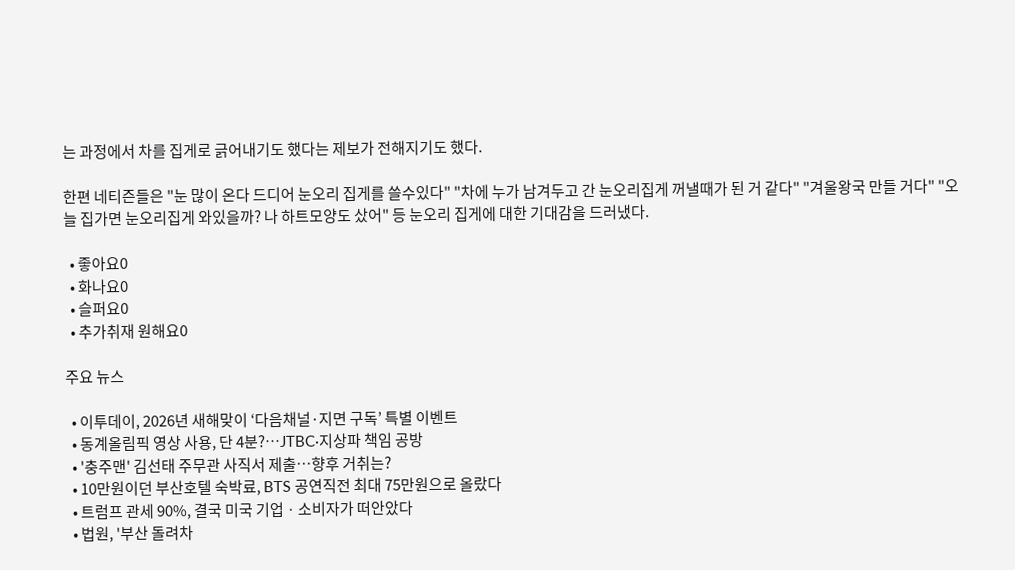는 과정에서 차를 집게로 긁어내기도 했다는 제보가 전해지기도 했다.

한편 네티즌들은 "눈 많이 온다 드디어 눈오리 집게를 쓸수있다" "차에 누가 남겨두고 간 눈오리집게 꺼낼때가 된 거 같다" "겨울왕국 만들 거다" "오늘 집가면 눈오리집게 와있을까? 나 하트모양도 샀어" 등 눈오리 집게에 대한 기대감을 드러냈다.

  • 좋아요0
  • 화나요0
  • 슬퍼요0
  • 추가취재 원해요0

주요 뉴스

  • 이투데이, 2026년 새해맞이 ‘다음채널·지면 구독’ 특별 이벤트
  • 동계올림픽 영상 사용, 단 4분?…JTBC·지상파 책임 공방
  • '충주맨' 김선태 주무관 사직서 제출…향후 거취는?
  • 10만원이던 부산호텔 숙박료, BTS 공연직전 최대 75만원으로 올랐다
  • 트럼프 관세 90%, 결국 미국 기업ㆍ소비자가 떠안았다
  • 법원, '부산 돌려차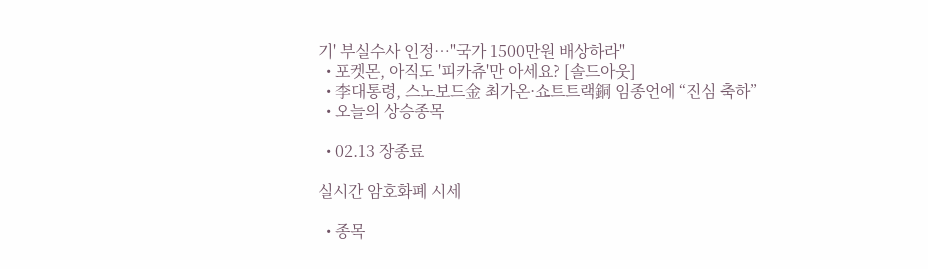기' 부실수사 인정…"국가 1500만원 배상하라"
  • 포켓몬, 아직도 '피카츄'만 아세요? [솔드아웃]
  • 李대통령, 스노보드金 최가온·쇼트트랙銅 임종언에 “진심 축하”
  • 오늘의 상승종목

  • 02.13 장종료

실시간 암호화폐 시세

  • 종목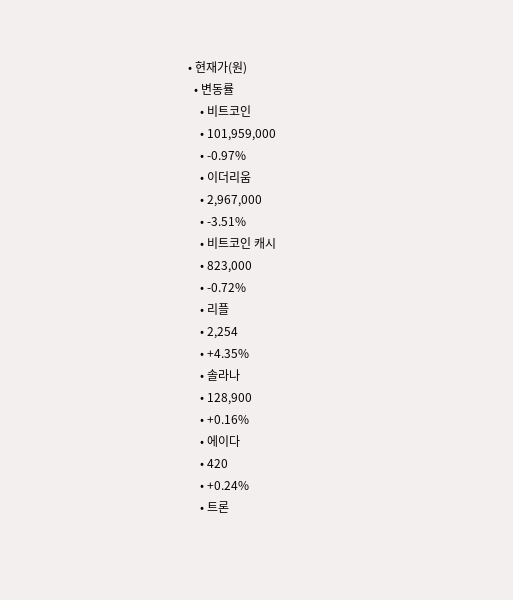• 현재가(원)
  • 변동률
    • 비트코인
    • 101,959,000
    • -0.97%
    • 이더리움
    • 2,967,000
    • -3.51%
    • 비트코인 캐시
    • 823,000
    • -0.72%
    • 리플
    • 2,254
    • +4.35%
    • 솔라나
    • 128,900
    • +0.16%
    • 에이다
    • 420
    • +0.24%
    • 트론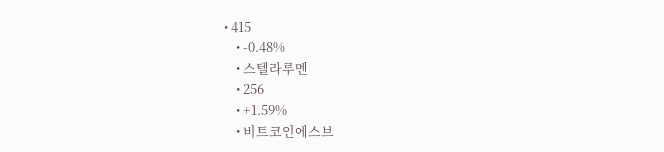• 415
    • -0.48%
    • 스텔라루멘
    • 256
    • +1.59%
    • 비트코인에스브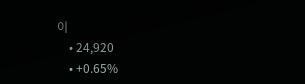이
    • 24,920
    • +0.65%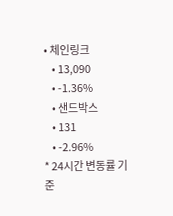• 체인링크
    • 13,090
    • -1.36%
    • 샌드박스
    • 131
    • -2.96%
* 24시간 변동률 기준